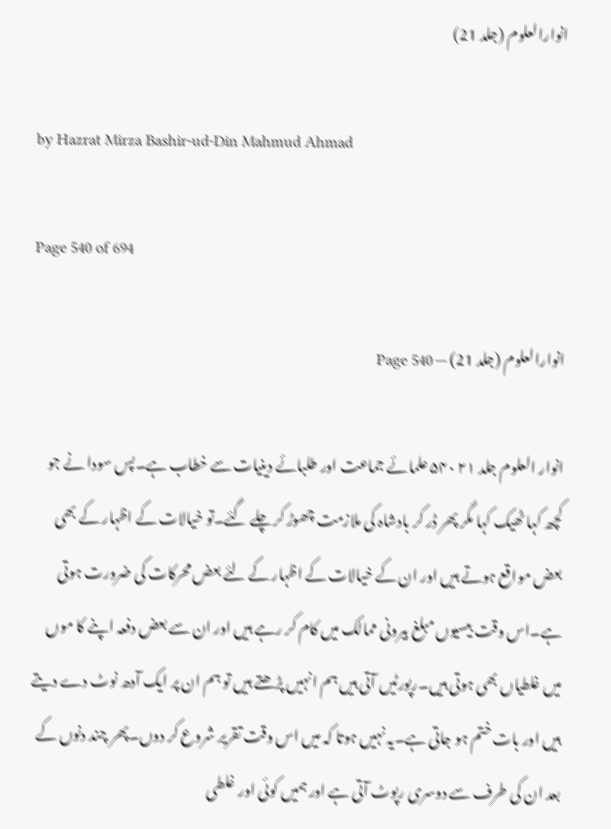انوارالعلوم (جلد 21)

by Hazrat Mirza Bashir-ud-Din Mahmud Ahmad

Page 540 of 694

انوارالعلوم (جلد 21) — Page 540

انوار العلوم جلد ۲۱ ۵۴۰ علمائے جماعت اور طلبائے دینیات سے خطاب ہے۔پس سودا نے جو کچھ کہا ٹھیک کہا مگر پھر ڈر کر بادشاہ کی ملازمت چھوڑ کر چلے گئے۔تو خیالات کے اظہار کے بھی بعض مواقع ہوتے ہیں اور ان کے خیالات کے اظہار کے لئے بعض محرکات کی ضرورت ہوتی ہے۔اس وقت بیسیوں مبلغ بیرونی ممالک میں کام کر رہے ہیں اور ان سے بعض دفعہ اپنے کا موں میں غلطیاں بھی ہوتی ہیں۔رپورٹیں آتی ہیں ہم انہیں پڑھتے ہیں تو ہم ان پر ایک آدھ نوٹ دے دیتے ہیں اور بات ختم ہو جاتی ہے۔یہ نہیں ہوتا کہ میں اس وقت تقریر شروع کر دوں۔پھر چند دنوں کے بعد ان کی طرف سے دوسری رپوٹ آتی ہے اور ہمیں کوئی اور غلطی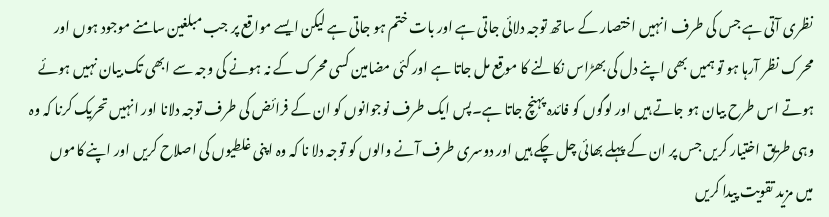نظری آتی ہے جس کی طرف انہیں اختصار کے ساتھ توجہ دلائی جاتی ہے اور بات ختم ہو جاتی ہے لیکن ایسے مواقع پر جب مبلغین سامنے موجود ہوں اور محرک نظر آرہا ہو تو ہمیں بھی اپنے دل کی بھڑاس نکالنے کا موقع مل جاتا ہے اور کئی مضامین کسی محرک کے نہ ہونے کی وجہ سے ابھی تک بیان نہیں ہوئے ہوتے اس طرح بیان ہو جاتے ہیں اور لوگوں کو فائدہ پہنچ جاتا ہے۔پس ایک طرف نوجوانوں کو ان کے فرائض کی طرف توجہ دلانا اور انہیں تحریک کرنا کہ وہ وہی طریق اختیار کریں جس پر ان کے پہلے بھائی چل چکے ہیں اور دوسری طرف آنے والوں کو توجہ دلا نا کہ وہ اپنی غلطیوں کی اصلاح کریں اور اپنے کاموں میں مزید تقویت پیدا کریں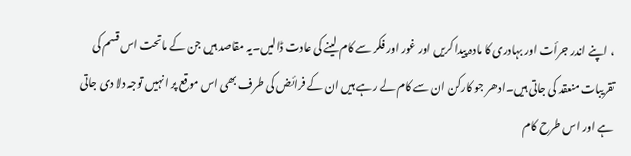، اپنے اندر جرأت اور بہادری کا مادہ پیدا کریں اور غور اور فکر سے کام لینے کی عادت ڈالیں۔یہ مقاصد ہیں جن کے ماتحت اس قسم کی تقریبات منعقد کی جاتی ہیں۔ادھر جو کارکن ان سے کام لے رہے ہیں ان کے فرائض کی طرف بھی اس موقع پر انہیں توجہ دلا دی جاتی ہے اور اس طرح کام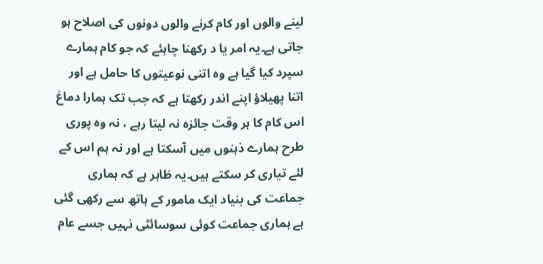لینے والوں اور کام کرنے والوں دونوں کی اصلاح ہو جاتی ہے۔یہ امر یا د رکھنا چاہئے کہ جو کام ہمارے سپرد کیا گیا ہے وہ اتنی نوعیتوں کا حامل ہے اور اتنا پھیلاؤ اپنے اندر رکھتا ہے کہ جب تک ہمارا دماغ اس کام کا ہر وقت جائزہ نہ لیتا رہے ، نہ وہ پوری طرح ہمارے ذہنوں میں آسکتا ہے اور نہ ہم اس کے لئے تیاری کر سکتے ہیں۔یہ ظاہر ہے کہ ہماری جماعت کی بنیاد ایک مامور کے ہاتھ سے رکھی گئی ہے ہماری جماعت کوئی سوسائٹی نہیں جسے عام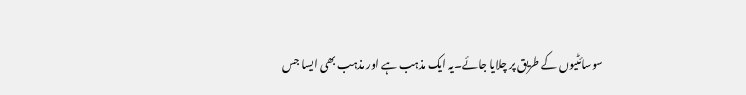سوسائٹیوں کے طریق پر چلایا جائے۔یہ ایک مذہب ہے اور مذہب بھی ایسا جس